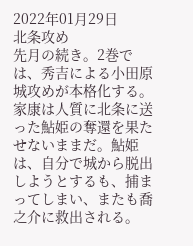2022年01月29日
北条攻め
先月の続き。2巻では、秀吉による小田原城攻めが本格化する。家康は人質に北条に送った鮎姫の奪還を果たせないままだ。鮎姫は、自分で城から脱出しようとするも、捕まってしまい、またも喬之介に救出される。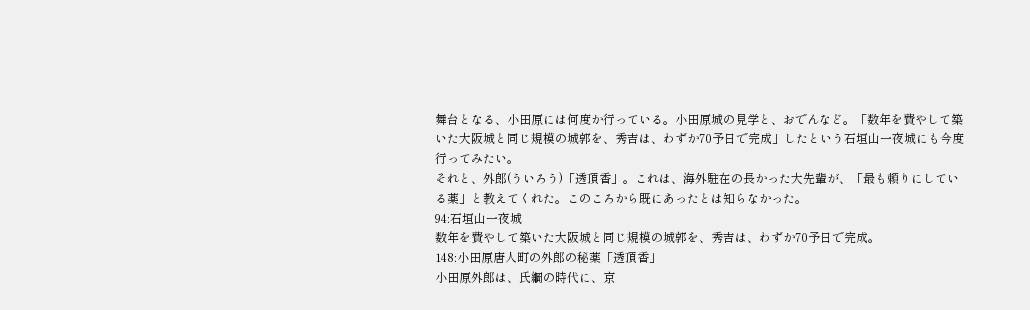舞台となる、小田原には何度か行っている。小田原城の見学と、おでんなど。「数年を費やして築いた大阪城と同じ規模の城郭を、秀吉は、わずか70予日で完成」したという石垣山一夜城にも今度行ってみたい。
それと、外郎(ういろう)「透頂香」。これは、海外駐在の長かった大先輩が、「最も頼りにしている薬」と教えてくれた。このころから既にあったとは知らなかった。
94:石垣山一夜城
数年を費やして築いた大阪城と同じ規模の城郭を、秀吉は、わずか70予日で完成。
148:小田原唐人町の外郎の秘薬「透頂香」
小田原外郎は、氏綱の時代に、京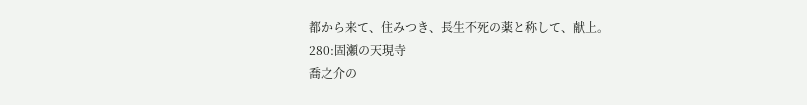都から来て、住みつき、長生不死の薬と称して、献上。
280:固瀬の天現寺
喬之介の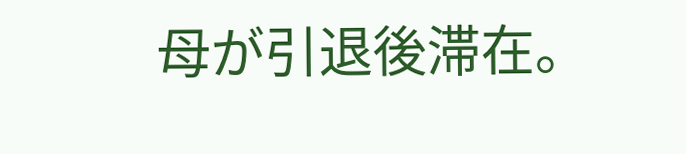母が引退後滞在。